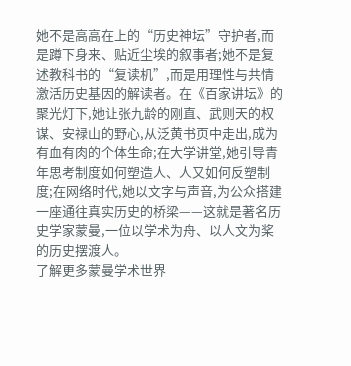她不是高高在上的“历史神坛”守护者,而是蹲下身来、贴近尘埃的叙事者;她不是复述教科书的“复读机”,而是用理性与共情激活历史基因的解读者。在《百家讲坛》的聚光灯下,她让张九龄的刚直、武则天的权谋、安禄山的野心,从泛黄书页中走出,成为有血有肉的个体生命;在大学讲堂,她引导青年思考制度如何塑造人、人又如何反塑制度;在网络时代,她以文字与声音,为公众搭建一座通往真实历史的桥梁——这就是著名历史学家蒙曼,一位以学术为舟、以人文为桨的历史摆渡人。
了解更多蒙曼学术世界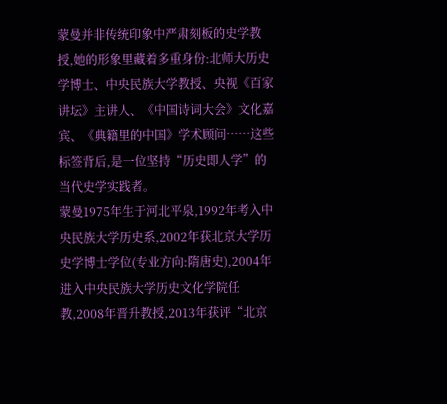蒙曼并非传统印象中严肃刻板的史学教授,她的形象里藏着多重身份:北师大历史学博士、中央民族大学教授、央视《百家讲坛》主讲人、《中国诗词大会》文化嘉宾、《典籍里的中国》学术顾问……这些标签背后,是一位坚持“历史即人学”的当代史学实践者。
蒙曼1975年生于河北平泉,1992年考入中央民族大学历史系,2002年获北京大学历史学博士学位(专业方向:隋唐史),2004年进入中央民族大学历史文化学院任教,2008年晋升教授,2013年获评“北京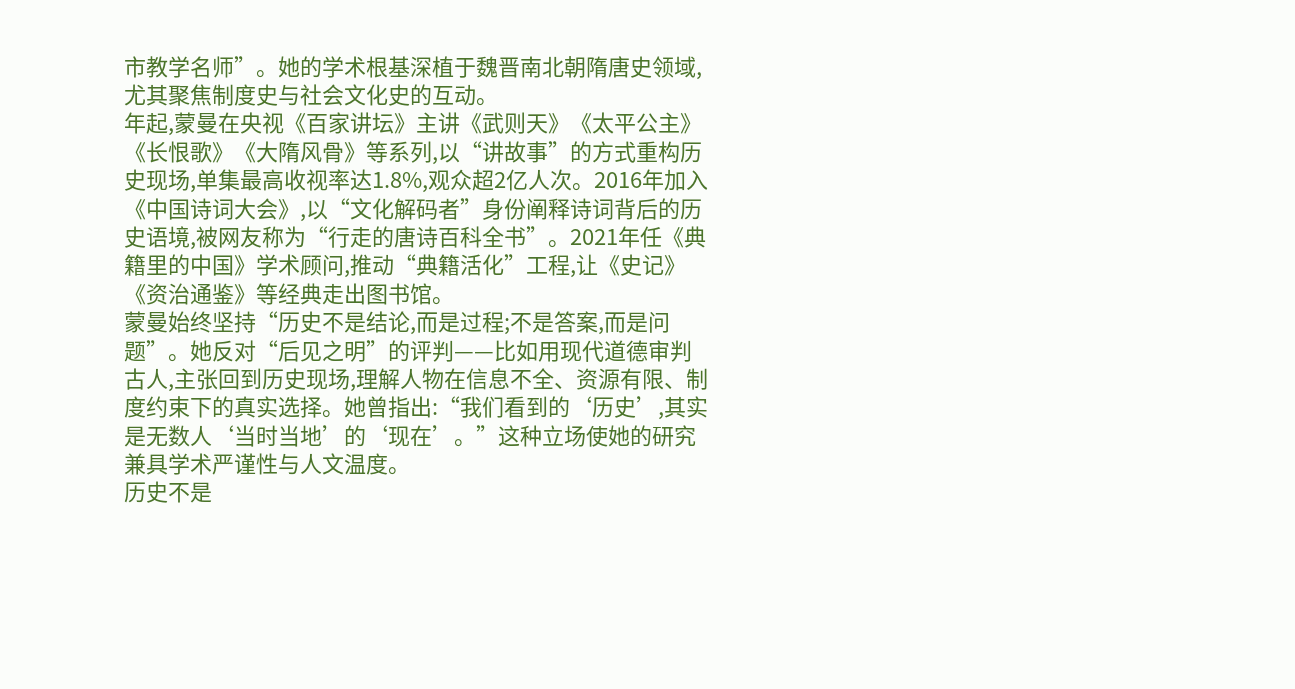市教学名师”。她的学术根基深植于魏晋南北朝隋唐史领域,尤其聚焦制度史与社会文化史的互动。
年起,蒙曼在央视《百家讲坛》主讲《武则天》《太平公主》《长恨歌》《大隋风骨》等系列,以“讲故事”的方式重构历史现场,单集最高收视率达1.8%,观众超2亿人次。2016年加入《中国诗词大会》,以“文化解码者”身份阐释诗词背后的历史语境,被网友称为“行走的唐诗百科全书”。2021年任《典籍里的中国》学术顾问,推动“典籍活化”工程,让《史记》《资治通鉴》等经典走出图书馆。
蒙曼始终坚持“历史不是结论,而是过程;不是答案,而是问题”。她反对“后见之明”的评判——比如用现代道德审判古人,主张回到历史现场,理解人物在信息不全、资源有限、制度约束下的真实选择。她曾指出:“我们看到的‘历史’,其实是无数人‘当时当地’的‘现在’。”这种立场使她的研究兼具学术严谨性与人文温度。
历史不是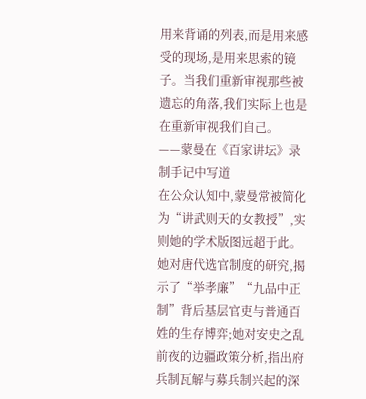用来背诵的列表,而是用来感受的现场,是用来思索的镜子。当我们重新审视那些被遗忘的角落,我们实际上也是在重新审视我们自己。
——蒙曼在《百家讲坛》录制手记中写道
在公众认知中,蒙曼常被简化为“讲武则天的女教授”,实则她的学术版图远超于此。她对唐代选官制度的研究,揭示了“举孝廉”“九品中正制”背后基层官吏与普通百姓的生存博弈;她对安史之乱前夜的边疆政策分析,指出府兵制瓦解与募兵制兴起的深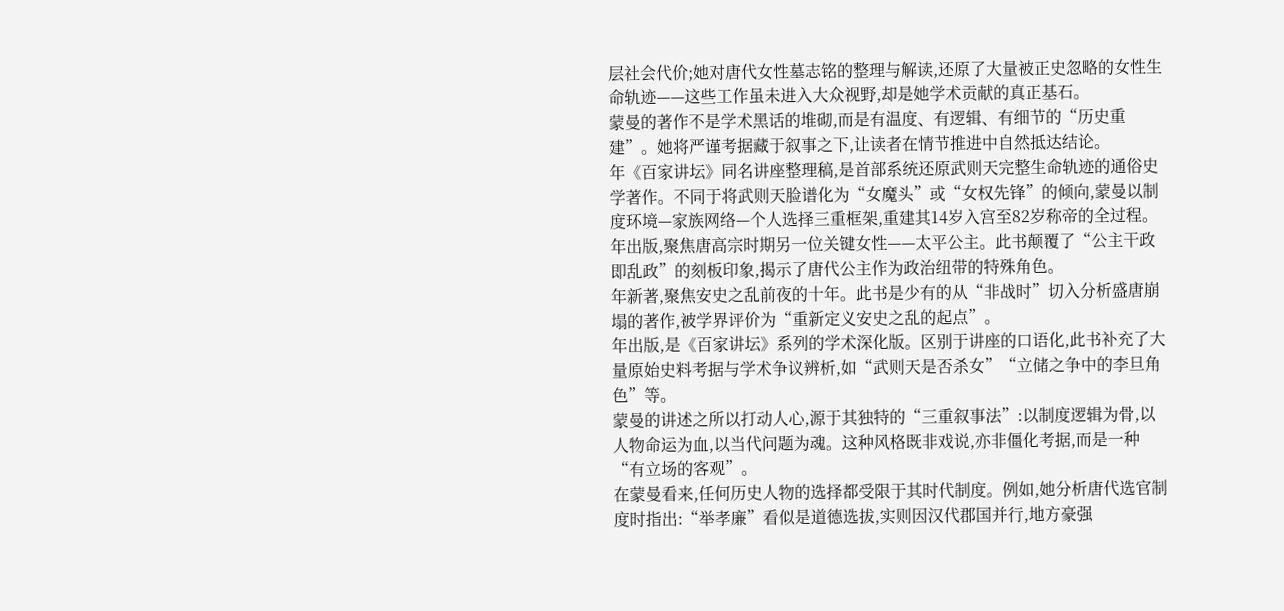层社会代价;她对唐代女性墓志铭的整理与解读,还原了大量被正史忽略的女性生命轨迹——这些工作虽未进入大众视野,却是她学术贡献的真正基石。
蒙曼的著作不是学术黑话的堆砌,而是有温度、有逻辑、有细节的“历史重建”。她将严谨考据藏于叙事之下,让读者在情节推进中自然抵达结论。
年《百家讲坛》同名讲座整理稿,是首部系统还原武则天完整生命轨迹的通俗史学著作。不同于将武则天脸谱化为“女魔头”或“女权先锋”的倾向,蒙曼以制度环境—家族网络—个人选择三重框架,重建其14岁入宫至82岁称帝的全过程。
年出版,聚焦唐高宗时期另一位关键女性——太平公主。此书颠覆了“公主干政即乱政”的刻板印象,揭示了唐代公主作为政治纽带的特殊角色。
年新著,聚焦安史之乱前夜的十年。此书是少有的从“非战时”切入分析盛唐崩塌的著作,被学界评价为“重新定义安史之乱的起点”。
年出版,是《百家讲坛》系列的学术深化版。区别于讲座的口语化,此书补充了大量原始史料考据与学术争议辨析,如“武则天是否杀女”“立储之争中的李旦角色”等。
蒙曼的讲述之所以打动人心,源于其独特的“三重叙事法”:以制度逻辑为骨,以人物命运为血,以当代问题为魂。这种风格既非戏说,亦非僵化考据,而是一种“有立场的客观”。
在蒙曼看来,任何历史人物的选择都受限于其时代制度。例如,她分析唐代选官制度时指出:“举孝廉”看似是道德选拔,实则因汉代郡国并行,地方豪强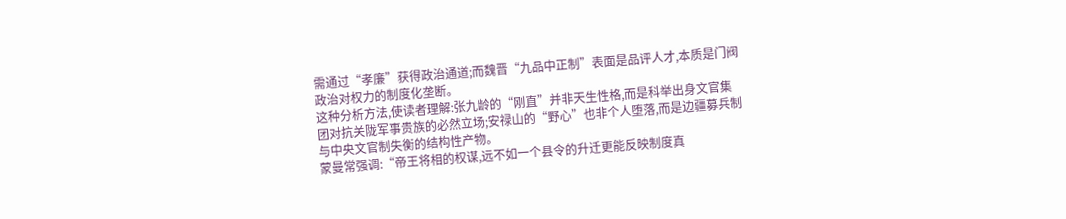需通过“孝廉”获得政治通道;而魏晋“九品中正制”表面是品评人才,本质是门阀政治对权力的制度化垄断。
这种分析方法,使读者理解:张九龄的“刚直”并非天生性格,而是科举出身文官集团对抗关陇军事贵族的必然立场;安禄山的“野心”也非个人堕落,而是边疆募兵制与中央文官制失衡的结构性产物。
蒙曼常强调:“帝王将相的权谋,远不如一个县令的升迁更能反映制度真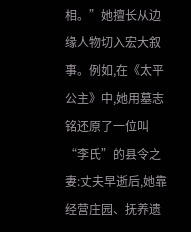相。”她擅长从边缘人物切入宏大叙事。例如,在《太平公主》中,她用墓志铭还原了一位叫“李氏”的县令之妻:丈夫早逝后,她靠经营庄园、抚养遗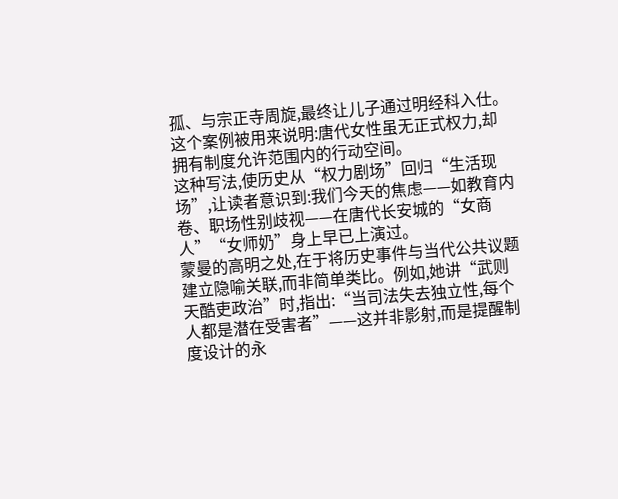孤、与宗正寺周旋,最终让儿子通过明经科入仕。这个案例被用来说明:唐代女性虽无正式权力,却拥有制度允许范围内的行动空间。
这种写法,使历史从“权力剧场”回归“生活现场”,让读者意识到:我们今天的焦虑——如教育内卷、职场性别歧视——在唐代长安城的“女商人”“女师奶”身上早已上演过。
蒙曼的高明之处,在于将历史事件与当代公共议题建立隐喻关联,而非简单类比。例如,她讲“武则天酷吏政治”时,指出:“当司法失去独立性,每个人都是潜在受害者”——这并非影射,而是提醒制度设计的永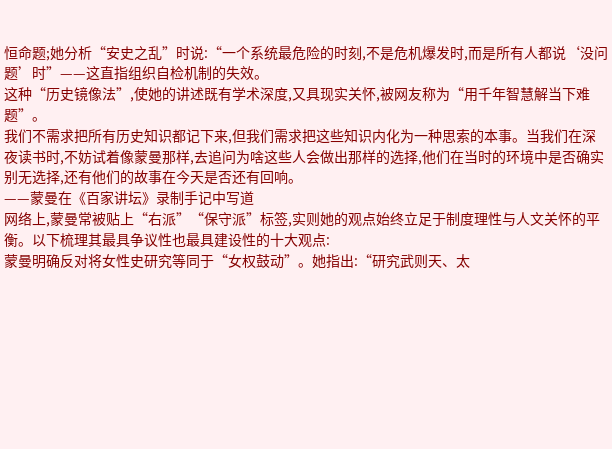恒命题;她分析“安史之乱”时说:“一个系统最危险的时刻,不是危机爆发时,而是所有人都说‘没问题’时”——这直指组织自检机制的失效。
这种“历史镜像法”,使她的讲述既有学术深度,又具现实关怀,被网友称为“用千年智慧解当下难题”。
我们不需求把所有历史知识都记下来,但我们需求把这些知识内化为一种思索的本事。当我们在深夜读书时,不妨试着像蒙曼那样,去追问为啥这些人会做出那样的选择,他们在当时的环境中是否确实别无选择,还有他们的故事在今天是否还有回响。
——蒙曼在《百家讲坛》录制手记中写道
网络上,蒙曼常被贴上“右派”“保守派”标签,实则她的观点始终立足于制度理性与人文关怀的平衡。以下梳理其最具争议性也最具建设性的十大观点:
蒙曼明确反对将女性史研究等同于“女权鼓动”。她指出:“研究武则天、太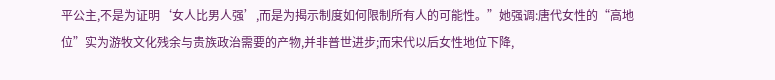平公主,不是为证明‘女人比男人强’,而是为揭示制度如何限制所有人的可能性。”她强调:唐代女性的“高地位”实为游牧文化残余与贵族政治需要的产物,并非普世进步;而宋代以后女性地位下降,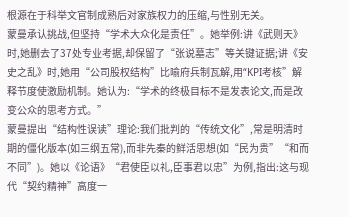根源在于科举文官制成熟后对家族权力的压缩,与性别无关。
蒙曼承认挑战,但坚持“学术大众化是责任”。她举例:讲《武则天》时,她删去了37处专业考据,却保留了“张说墓志”等关键证据;讲《安史之乱》时,她用“公司股权结构”比喻府兵制瓦解,用“KPI考核”解释节度使激励机制。她认为:“学术的终极目标不是发表论文,而是改变公众的思考方式。”
蒙曼提出“结构性误读”理论:我们批判的“传统文化”,常是明清时期的僵化版本(如三纲五常),而非先秦的鲜活思想(如“民为贵”“和而不同”)。她以《论语》“君使臣以礼,臣事君以忠”为例,指出:这与现代“契约精神”高度一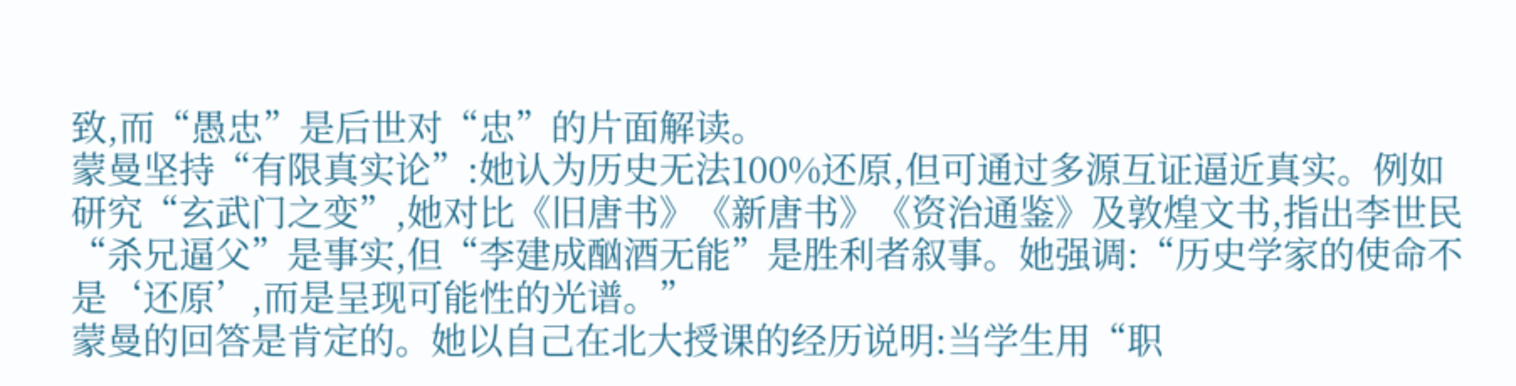致,而“愚忠”是后世对“忠”的片面解读。
蒙曼坚持“有限真实论”:她认为历史无法100%还原,但可通过多源互证逼近真实。例如研究“玄武门之变”,她对比《旧唐书》《新唐书》《资治通鉴》及敦煌文书,指出李世民“杀兄逼父”是事实,但“李建成酗酒无能”是胜利者叙事。她强调:“历史学家的使命不是‘还原’,而是呈现可能性的光谱。”
蒙曼的回答是肯定的。她以自己在北大授课的经历说明:当学生用“职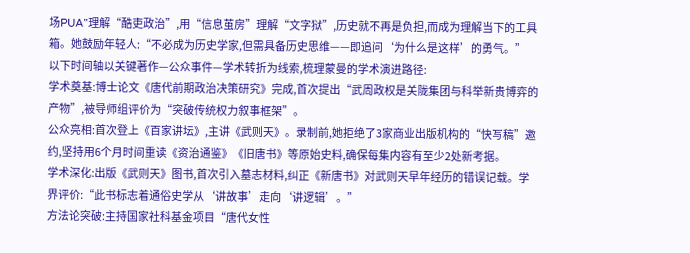场PUA”理解“酷吏政治”,用“信息茧房”理解“文字狱”,历史就不再是负担,而成为理解当下的工具箱。她鼓励年轻人:“不必成为历史学家,但需具备历史思维——即追问‘为什么是这样’的勇气。”
以下时间轴以关键著作—公众事件—学术转折为线索,梳理蒙曼的学术演进路径:
学术奠基:博士论文《唐代前期政治决策研究》完成,首次提出“武周政权是关陇集团与科举新贵博弈的产物”,被导师组评价为“突破传统权力叙事框架”。
公众亮相:首次登上《百家讲坛》,主讲《武则天》。录制前,她拒绝了3家商业出版机构的“快写稿”邀约,坚持用6个月时间重读《资治通鉴》《旧唐书》等原始史料,确保每集内容有至少2处新考据。
学术深化:出版《武则天》图书,首次引入墓志材料,纠正《新唐书》对武则天早年经历的错误记载。学界评价:“此书标志着通俗史学从‘讲故事’走向‘讲逻辑’。”
方法论突破:主持国家社科基金项目“唐代女性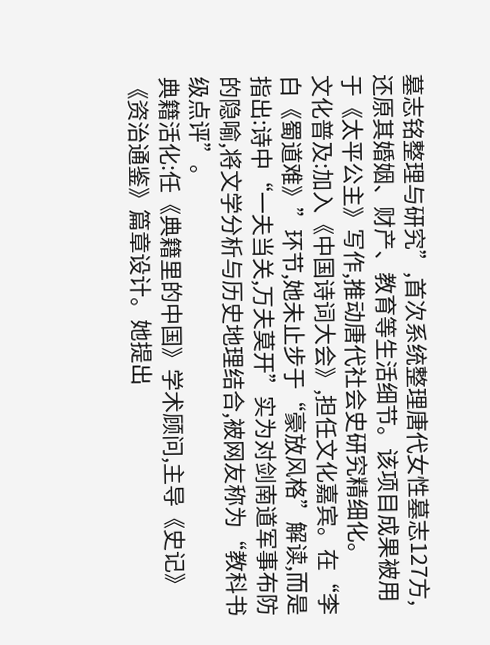墓志铭整理与研究”,首次系统整理唐代女性墓志127方,还原其婚姻、财产、教育等生活细节。该项目成果被用于《太平公主》写作,推动唐代社会史研究精细化。
文化普及:加入《中国诗词大会》,担任文化嘉宾。在“李白《蜀道难》”环节,她未止步于“豪放风格”解读,而是指出:诗中“一夫当关,万夫莫开”实为对剑南道军事布防的隐喻,将文学分析与历史地理结合,被网友称为“教科书级点评”。
典籍活化:任《典籍里的中国》学术顾问,主导《史记》《资治通鉴》篇章设计。她提出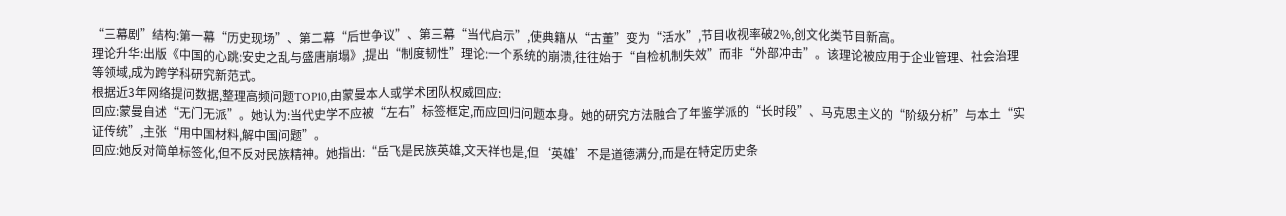“三幕剧”结构:第一幕“历史现场”、第二幕“后世争议”、第三幕“当代启示”,使典籍从“古董”变为“活水”,节目收视率破2%,创文化类节目新高。
理论升华:出版《中国的心跳:安史之乱与盛唐崩塌》,提出“制度韧性”理论:一个系统的崩溃,往往始于“自检机制失效”而非“外部冲击”。该理论被应用于企业管理、社会治理等领域,成为跨学科研究新范式。
根据近3年网络提问数据,整理高频问题TOP10,由蒙曼本人或学术团队权威回应:
回应:蒙曼自述“无门无派”。她认为:当代史学不应被“左右”标签框定,而应回归问题本身。她的研究方法融合了年鉴学派的“长时段”、马克思主义的“阶级分析”与本土“实证传统”,主张“用中国材料,解中国问题”。
回应:她反对简单标签化,但不反对民族精神。她指出:“岳飞是民族英雄,文天祥也是,但‘英雄’不是道德满分,而是在特定历史条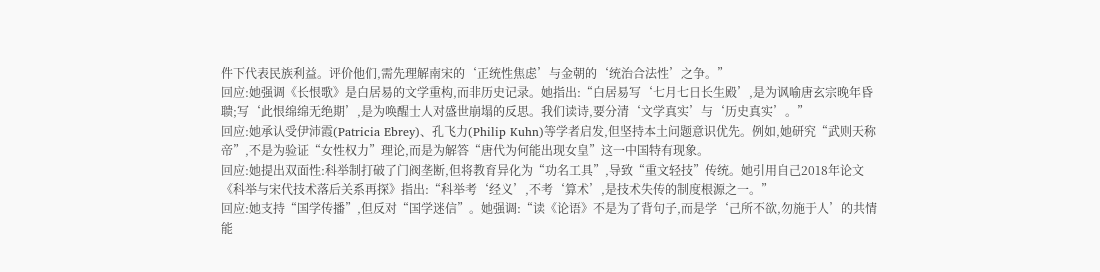件下代表民族利益。评价他们,需先理解南宋的‘正统性焦虑’与金朝的‘统治合法性’之争。”
回应:她强调《长恨歌》是白居易的文学重构,而非历史记录。她指出:“白居易写‘七月七日长生殿’,是为讽喻唐玄宗晚年昏聩;写‘此恨绵绵无绝期’,是为唤醒士人对盛世崩塌的反思。我们读诗,要分清‘文学真实’与‘历史真实’。”
回应:她承认受伊沛霞(Patricia Ebrey)、孔飞力(Philip Kuhn)等学者启发,但坚持本土问题意识优先。例如,她研究“武则天称帝”,不是为验证“女性权力”理论,而是为解答“唐代为何能出现女皇”这一中国特有现象。
回应:她提出双面性:科举制打破了门阀垄断,但将教育异化为“功名工具”,导致“重文轻技”传统。她引用自己2018年论文《科举与宋代技术落后关系再探》指出:“科举考‘经义’,不考‘算术’,是技术失传的制度根源之一。”
回应:她支持“国学传播”,但反对“国学迷信”。她强调:“读《论语》不是为了背句子,而是学‘己所不欲,勿施于人’的共情能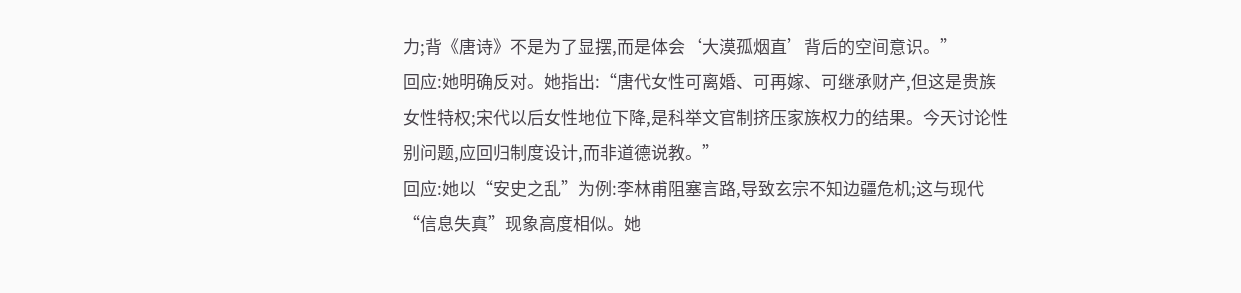力;背《唐诗》不是为了显摆,而是体会‘大漠孤烟直’背后的空间意识。”
回应:她明确反对。她指出:“唐代女性可离婚、可再嫁、可继承财产,但这是贵族女性特权;宋代以后女性地位下降,是科举文官制挤压家族权力的结果。今天讨论性别问题,应回归制度设计,而非道德说教。”
回应:她以“安史之乱”为例:李林甫阻塞言路,导致玄宗不知边疆危机;这与现代“信息失真”现象高度相似。她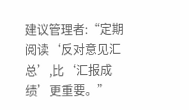建议管理者:“定期阅读‘反对意见汇总’,比‘汇报成绩’更重要。”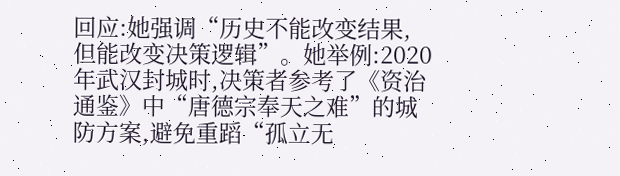回应:她强调“历史不能改变结果,但能改变决策逻辑”。她举例:2020年武汉封城时,决策者参考了《资治通鉴》中“唐德宗奉天之难”的城防方案,避免重蹈“孤立无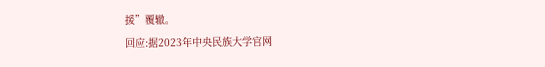援”覆辙。
回应:据2023年中央民族大学官网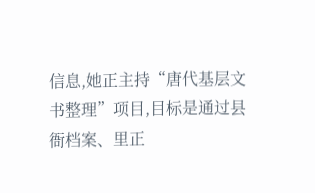信息,她正主持“唐代基层文书整理”项目,目标是通过县衙档案、里正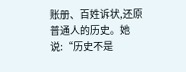账册、百姓诉状,还原普通人的历史。她说:“历史不是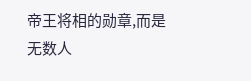帝王将相的勋章,而是无数人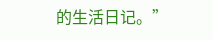的生活日记。”